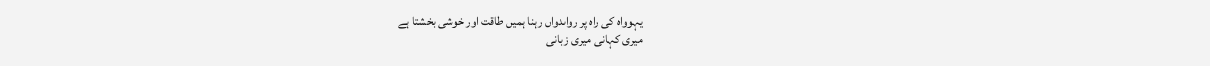یہوواہ کی راہ پر رواںدواں رہنا ہمیں طاقت اور خوشی بخشتا ہے
میری کہانی میری زبانی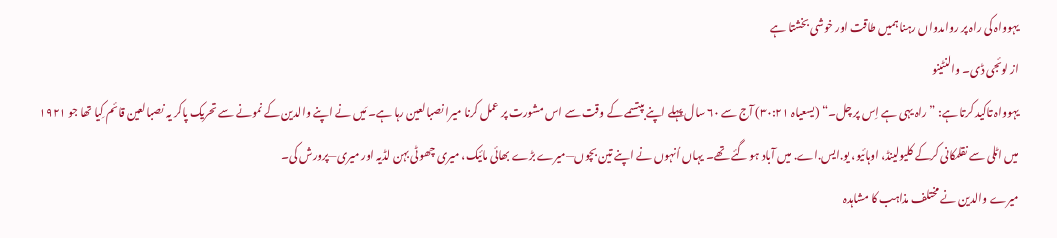یہوواہ کی راہ پر رواںدواں رہنا ہمیں طاقت اور خوشی بخشتا ہے
از لوئجی ڈی۔ والنٹینو
یہوواہ تاکید کرتا ہے: ”راہ یہی ہے اِس پر چل۔“ (یسعیاہ ۳۰:۲۱) آج سے ۶۰ سال پہلے اپنے بپتسمے کے وقت سے اس مشورت پر عمل کرنا میرا نصبالعین رہا ہے۔ مَیں نے اپنے والدین کے نمونے سے تحریک پاکر یہ نصبالعین قائم کِیا تھا جو ۱۹۲۱ میں اٹلی سے نقلمکانی کرکے کلیولینڈ، اوہائیو، یو.ایس.اے. میں آباد ہو گئے تھے۔ یہاں اُنہوں نے اپنے تین بچوں—میرے بڑے بھائی مائیک، میری چھوٹی بہن لڈیہ اور میری—پرورش کی۔
میرے والدین نے مختلف مذاہب کا مشاہدہ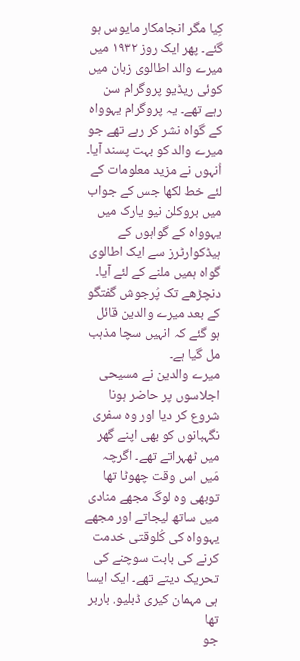کِیا مگر انجامکار مایوس ہو گئے۔ پھر ایک روز ۱۹۳۲ میں میرے والد اطالوی زبان میں کوئی ریڈیو پروگرام سن رہے تھے۔ یہ پروگرام یہوواہ کے گواہ نشر کر رہے تھے جو میرے والد کو بہت پسند آیا۔ اُنہوں نے مزید معلومات کے لئے خط لکھا جس کے جواب میں بروکلن نیو یارک میں یہوواہ کے گواہوں کے ہیڈکوارٹرز سے ایک اطالوی گواہ ہمیں ملنے کے لئے آیا۔ دنچڑھے تک پُرجوش گفتگو کے بعد میرے والدین قائل ہو گئے کہ انہیں سچا مذہب مل گیا ہے۔
میرے والدین نے مسیحی اجلاسوں پر حاضر ہونا شروع کر دیا اور وہ سفری نگہبانوں کو بھی اپنے گھر میں ٹھہراتے تھے۔ اگرچہ مَیں اس وقت چھوٹا تھا توبھی وہ لوگ مجھے منادی میں ساتھ لیجاتے اور مجھے یہوواہ کی کُلوقتی خدمت کرنے کی بابت سوچنے کی تحریک دیتے تھے۔ ایک ایسا ہی مہمان کیری ڈبلیو. باربر تھا
جو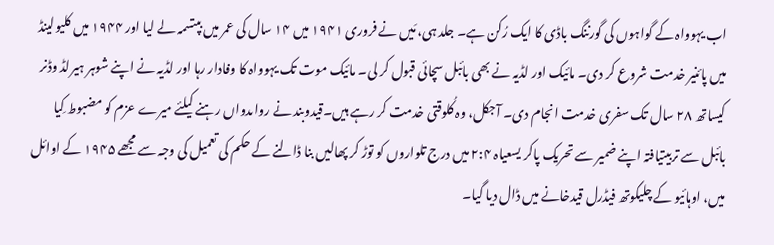اب یہوواہ کے گواہوں کی گورننگ باڈی کا ایک رُکن ہے۔ جلد ہی، مَیں نے فروری ۱۹۴۱ میں ۱۴ سال کی عمر میں بپتسمہ لے لیا اور ۱۹۴۴ میں کلیولینڈ میں پائنیر خدمت شروع کر دی۔ مائیک اور لڈیہ نے بھی بائبل سچائی قبول کر لی۔ مائیک موت تک یہوواہ کا وفادار رہا اور لڈیہ نے اپنے شوہر ہیرلڈ وڈنر کیساتھ ۲۸ سال تک سفری خدمت انجام دی۔ آجکل، وہ کُلوقتی خدمت کر رہے ہیں۔قیدوبند نے رواںدواں رہنے کیلئے میرے عزم کو مضبوط کِیا
بائبل سے تربیتیافتہ اپنے ضمیر سے تحریک پاکر یسعیاہ ۲:۴ میں درج تلواروں کو توڑ کر پھالیں بنا ڈالنے کے حکم کی تعمیل کی وجہ سے مجھے ۱۹۴۵ کے اوائل میں، اوہائیو کے چلیکوتھ فیڈرل قیدخانے میں ڈال دیا گیا۔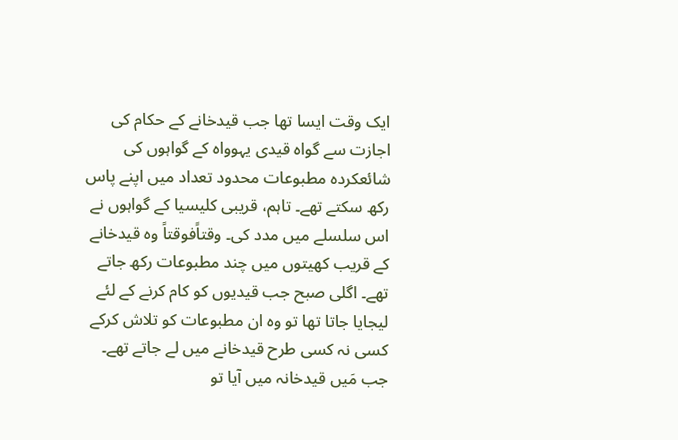ایک وقت ایسا تھا جب قیدخانے کے حکام کی اجازت سے گواہ قیدی یہوواہ کے گواہوں کی شائعکردہ مطبوعات محدود تعداد میں اپنے پاس رکھ سکتے تھے۔ تاہم، قریبی کلیسیا کے گواہوں نے اس سلسلے میں مدد کی۔ وقتاًفوقتاً وہ قیدخانے کے قریب کھیتوں میں چند مطبوعات رکھ جاتے تھے۔ اگلی صبح جب قیدیوں کو کام کرنے کے لئے لیجایا جاتا تھا تو وہ ان مطبوعات کو تلاش کرکے کسی نہ کسی طرح قیدخانے میں لے جاتے تھے۔ جب مَیں قیدخانہ میں آیا تو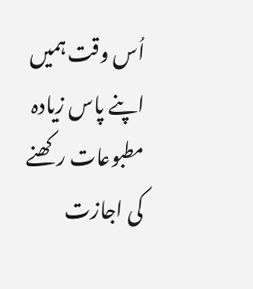اُس وقت ہمیں اپنے پاس زیادہ مطبوعات رکھنے کی اجازت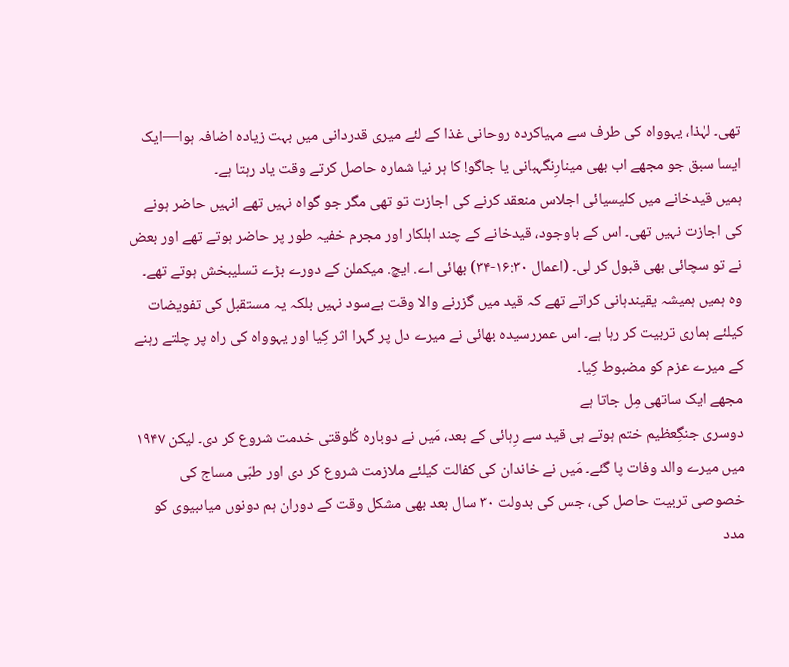تھی۔ لہٰذا، یہوواہ کی طرف سے مہیاکردہ روحانی غذا کے لئے میری قدردانی میں بہت زیادہ اضافہ ہوا—ایک ایسا سبق جو مجھے اب بھی مینارِنگہبانی یا جاگو! کا ہر نیا شمارہ حاصل کرتے وقت یاد رہتا ہے۔
ہمیں قیدخانے میں کلیسیائی اجلاس منعقد کرنے کی اجازت تو تھی مگر جو گواہ نہیں تھے انہیں حاضر ہونے کی اجازت نہیں تھی۔ اس کے باوجود، قیدخانے کے چند اہلکار اور مجرم خفیہ طور پر حاضر ہوتے تھے اور بعض نے تو سچائی بھی قبول کر لی۔ (اعمال ۱۶:۳۰-۳۴) بھائی اے. ایچ. میکملن کے دورے بڑے تسلیبخش ہوتے تھے۔ وہ ہمیں ہمیشہ یقیندہانی کراتے تھے کہ قید میں گزرنے والا وقت بےسود نہیں بلکہ یہ مستقبل کی تفویضات کیلئے ہماری تربیت کر رہا ہے۔ اس عمررسیدہ بھائی نے میرے دل پر گہرا اثر کِیا اور یہوواہ کی راہ پر چلتے رہنے کے میرے عزم کو مضبوط کِیا۔
مجھے ایک ساتھی مِل جاتا ہے
دوسری جنگِعظیم ختم ہوتے ہی قید سے رِہائی کے بعد، مَیں نے دوبارہ کُلوقتی خدمت شروع کر دی۔ لیکن ۱۹۴۷ میں میرے والد وفات پا گئے۔ مَیں نے خاندان کی کفالت کیلئے ملازمت شروع کر دی اور طبّی مساج کی خصوصی تربیت حاصل کی، جس کی بدولت ۳۰ سال بعد بھی مشکل وقت کے دوران ہم دونوں میاںبیوی کو مدد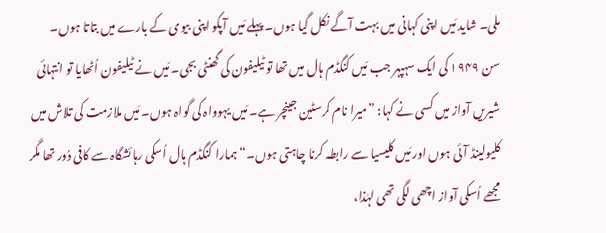ملی۔ شاید مَیں اپنی کہانی میں بہت آگے نکل گیا ہوں۔ پہلے مَیں آپکو اپنی بیوی کے بارے میں بتاتا ہوں۔
سن ۱۹۴۹ کی ایک سہپہر جب مَیں کنگڈم ہال میں تھا تو ٹیلیفون کی گھنٹی بجی۔ مَیں نے ٹیلیفون اُٹھایا تو انتہائی شیریں آواز میں کسی نے کہا: ”میرا نام کرسٹین جینچر ہے۔ مَیں یہوواہ کی گواہ ہوں۔ مَیں ملازمت کی تلاش میں کلیولینڈ آئی ہوں اور مَیں کلیسیا سے رابطہ کرنا چاہتی ہوں۔“ ہمارا کنگڈم ہال اُسکی رہائشگاہ سے کافی دُور تھا مگر مجھے اُسکی آواز اچھی لگی تھی لہٰذا،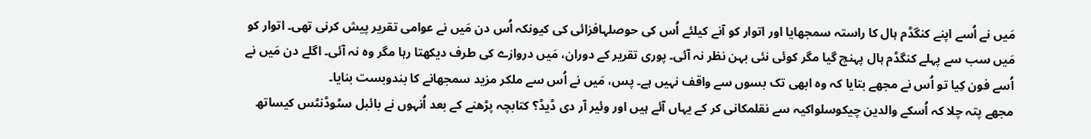مَیں نے اُسے اپنے کنگڈم ہال کا راستہ سمجھایا اور اتوار کو آنے کیلئے اُس کی حوصلہافزائی کی کیونکہ اُس دن مَیں نے عوامی تقریر پیش کرنی تھی۔ اتوار کو مَیں سب سے پہلے کنگڈم ہال پہنچ گیا مگر کوئی نئی بہن نظر نہ آئی۔ پوری تقریر کے دوران، مَیں دروازے کی طرف دیکھتا رہا مگر وہ نہ آئی۔ اگلے دن مَیں نے اُسے فون کِیا تو اُس نے مجھے بتایا کہ وہ ابھی تک بسوں سے واقف نہیں ہے۔ پس، مَیں نے اُس سے ملکر مزید سمجھانے کا بندوبست بنایا۔
مجھے پتہ چلا کہ اُسکے والدین چیکوسلواکیہ سے نقلمکانی کر کے یہاں آئے ہیں اور وئیر آر دی ڈیڈ؟ کتابچہ پڑھنے کے بعد اُنہوں نے بائبل سٹوڈنٹس کیساتھ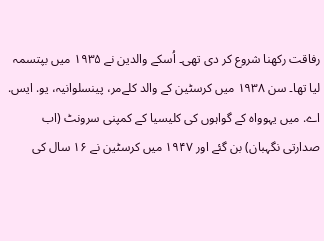رفاقت رکھنا شروع کر دی تھی۔ اُسکے والدین نے ۱۹۳۵ میں بپتسمہ لیا تھا۔ سن ۱۹۳۸ میں کرسٹین کے والد کلےمر، پینسلوانیہ، یو. ایس. اے. میں یہوواہ کے گواہوں کی کلیسیا کے کمپنی سرونٹ (اب صدارتی نگہبان) بن گئے اور ۱۹۴۷ میں کرسٹین نے ۱۶ سال کی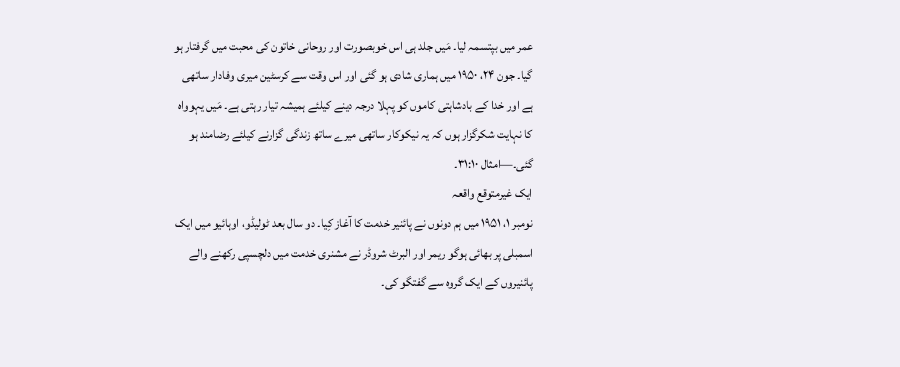عمر میں بپتسمہ لیا۔ مَیں جلد ہی اس خوبصورت اور روحانی خاتون کی محبت میں گرفتار ہو گیا۔ جون ۲۴، ۱۹۵۰ میں ہماری شادی ہو گئی اور اس وقت سے کرسٹین میری وفادار ساتھی ہے اور خدا کے بادشاہتی کاموں کو پہلا درجہ دینے کیلئے ہمیشہ تیار رہتی ہے۔ مَیں یہوواہ کا نہایت شکرگزار ہوں کہ یہ نیکوکار ساتھی میرے ساتھ زندگی گزارنے کیلئے رضامند ہو گئی۔—امثال ۳۱:۱۰۔
ایک غیرمتوقع واقعہ
نومبر ۱، ۱۹۵۱ میں ہم دونوں نے پائنیر خدمت کا آغاز کِیا۔ دو سال بعد ٹولیڈو، اوہائیو میں ایک اسمبلی پر بھائی ہوگو ریمر اور البرٹ شروڈر نے مشنری خدمت میں دلچسپی رکھنے والے پائنیروں کے ایک گروہ سے گفتگو کی۔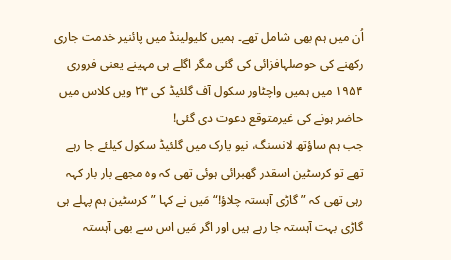اُن میں ہم بھی شامل تھے۔ ہمیں کلیولینڈ میں پائنیر خدمت جاری رکھنے کی حوصلہافزائی کی گئی مگر اگلے ہی مہینے یعنی فروری ۱۹۵۴ میں ہمیں واچٹاور سکول آف گلئیڈ کی ۲۳ ویں کلاس میں حاضر ہونے کی غیرمتوقع دعوت دی گئی!
جب ہم ساؤتھ لانسنگ، نیو یارک میں گلئیڈ سکول کیلئے جا رہے تھے تو کرسٹین اسقدر گھبرائی ہوئی تھی کہ وہ مجھے بار بار کہہ رہی تھی کہ ”گاڑی آہستہ چلاؤ!“ مَیں نے کہا ”کرسٹین ہم پہلے ہی گاڑی بہت آہستہ جا رہے ہیں اور اگر مَیں اس سے بھی آہستہ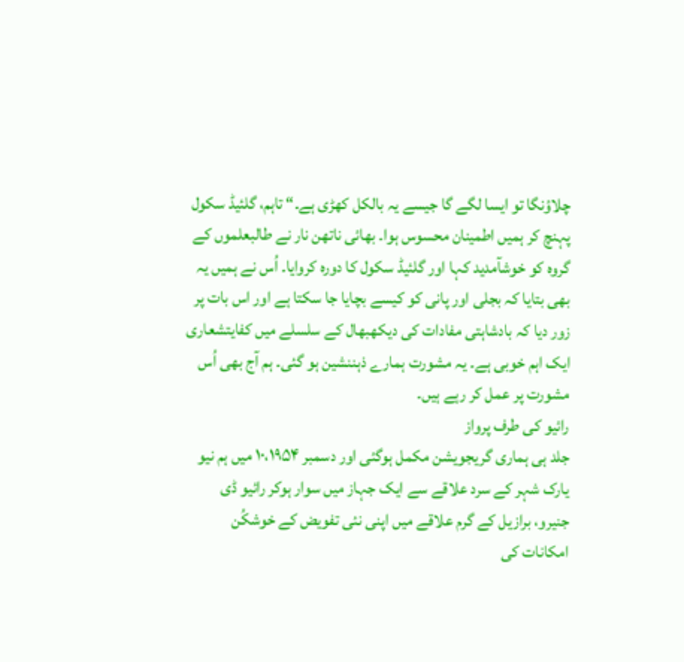چلاؤنگا تو ایسا لگے گا جیسے یہ بالکل کھڑی ہے۔“ تاہم، گلئیڈ سکول پہنچ کر ہمیں اطمینان محسوس ہوا۔ بھائی ناتھن نار نے طالبعلموں کے گروہ کو خوشآمدید کہا اور گلئیڈ سکول کا دورہ کروایا۔ اُس نے ہمیں یہ بھی بتایا کہ بجلی اور پانی کو کیسے بچایا جا سکتا ہے اور اس بات پر زور دیا کہ بادشاہتی مفادات کی دیکھبھال کے سلسلے میں کفایتشعاری ایک اہم خوبی ہے۔ یہ مشورت ہمارے ذہننشین ہو گئی۔ ہم آج بھی اُس مشورت پر عمل کر رہے ہیں۔
رائیو کی طرف پرواز
جلد ہی ہماری گریجویشن مکمل ہوگئی اور دسمبر ۱۰،۱۹۵۴ میں ہم نیو یارک شہر کے سرد علاقے سے ایک جہاز میں سوار ہوکر رائیو ڈی جنیرو، برازیل کے گرم علاقے میں اپنی نئی تفویض کے خوشکُن امکانات کی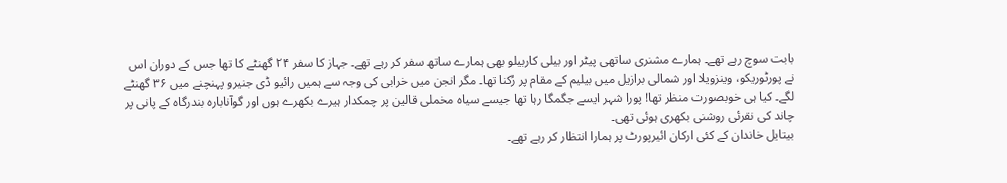بابت سوچ رہے تھے۔ ہمارے مشنری ساتھی پیٹر اور بیلی کاربیلو بھی ہمارے ساتھ سفر کر رہے تھے۔ جہاز کا سفر ۲۴ گھنٹے کا تھا جس کے دوران اس نے پورٹوریکو، وینزویلا اور شمالی برازیل میں بیلیم کے مقام پر رُکنا تھا۔ مگر انجن میں خرابی کی وجہ سے ہمیں رائیو ڈی جنیرو پہنچنے میں ۳۶ گھنٹے لگے۔ کیا ہی خوبصورت منظر تھا! پورا شہر ایسے جگمگا رہا تھا جیسے سیاہ مخملی قالین پر چمکدار ہیرے بکھرے ہوں اور گوآنابارہ بندرگاہ کے پانی پر چاند کی نقرئی روشنی بکھری ہوئی تھی۔
بیتایل خاندان کے کئی ارکان ائیرپورٹ پر ہمارا انتظار کر رہے تھے۔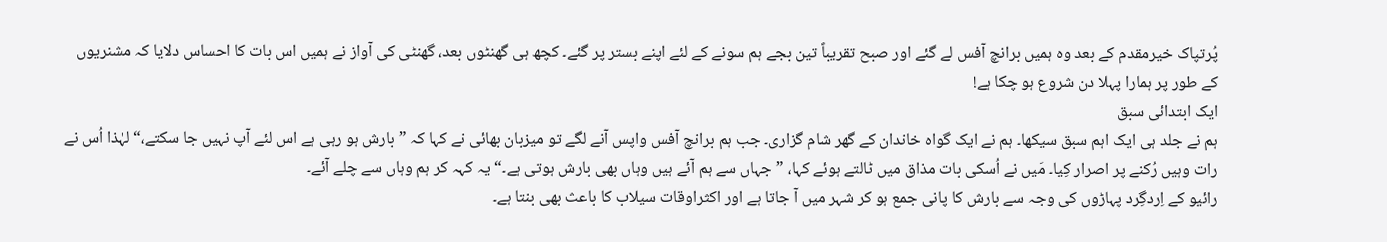پُرتپاک خیرمقدم کے بعد وہ ہمیں برانچ آفس لے گئے اور صبح تقریباً تین بجے ہم سونے کے لئے اپنے بستر پر گئے۔ کچھ ہی گھنٹوں بعد، گھنٹی کی آواز نے ہمیں اس بات کا احساس دلایا کہ مشنریوں کے طور پر ہمارا پہلا دن شروع ہو چکا ہے!
ایک ابتدائی سبق
ہم نے جلد ہی ایک اہم سبق سیکھا۔ ہم نے ایک گواہ خاندان کے گھر شام گزاری۔ جب ہم برانچ آفس واپس آنے لگے تو میزبان بھائی نے کہا کہ ”بارش ہو رہی ہے اس لئے آپ نہیں جا سکتے،“ لہٰذا اُس نے رات وہیں رُکنے پر اصرار کِیا۔ مَیں نے اُسکی بات مذاق میں ٹالتے ہوئے کہا، ”جہاں سے ہم آئے ہیں وہاں بھی بارش ہوتی ہے۔“ یہ کہہ کر ہم وہاں سے چلے آئے۔
رائیو کے اِردگِرد پہاڑوں کی وجہ سے بارش کا پانی جمع ہو کر شہر میں آ جاتا ہے اور اکثراوقات سیلاب کا باعث بھی بنتا ہے۔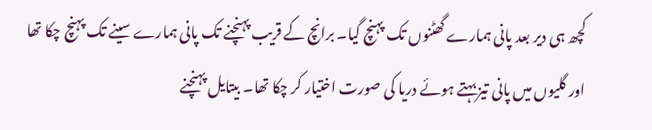کچھ ہی دیر بعد پانی ہمارے گھٹنوں تک پہنچ گیا۔ برانچ کے قریب پہنچنے تک پانی ہمارے سینے تک پہنچ چکا تھا اور گلیوں میں پانی تیز بہتے ہوئے دریا کی صورت اختیار کر چکا تھا۔ بیتایل پہنچنے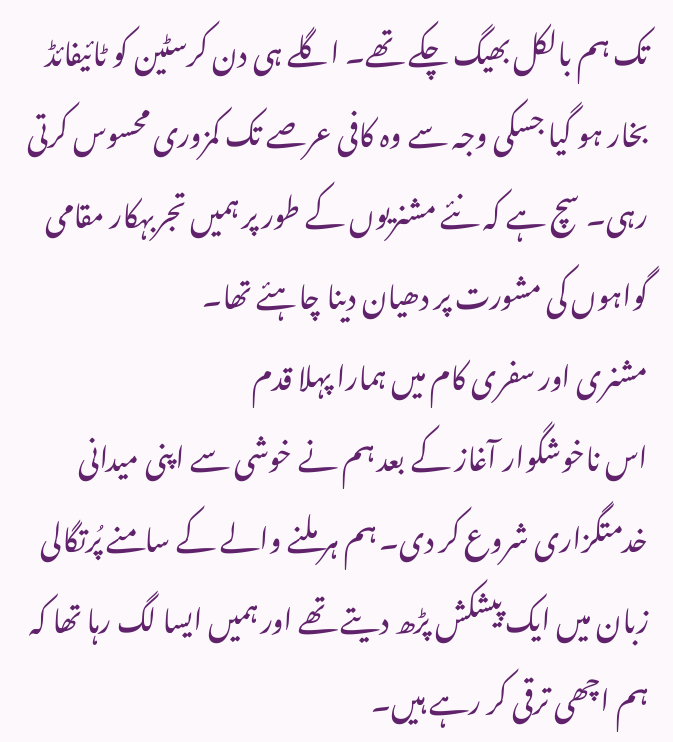تک ہم بالکل بھیگ چکے تھے۔ اگلے ہی دن کرسٹین کو ٹائیفائڈ بخار ہو گیا جسکی وجہ سے وہ کافی عرصے تک کمزوری محسوس کرتی رہی۔ سچ ہے کہ نئے مشنریوں کے طور پر ہمیں تجربہکار مقامی گواہوں کی مشورت پر دھیان دینا چاہئے تھا۔
مشنری اور سفری کام میں ہمارا پہلا قدم
اس ناخوشگوار آغاز کے بعد ہم نے خوشی سے اپنی میدانی خدمتگزاری شروع کر دی۔ ہم ہر ملنے والے کے سامنے پُرتگالی زبان میں ایک پیشکش پڑھ دیتے تھے اور ہمیں ایسا لگ رہا تھا کہ ہم اچھی ترقی کر رہے ہیں۔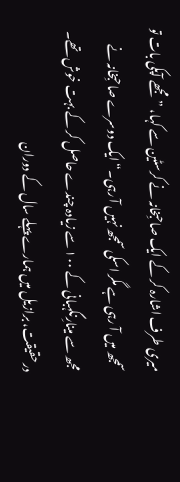میری طرف اشارہ کر کے ایک صاحبِخانہ نے کرسٹین سے کہا، ”مجھے آپکی بات تو سمجھ میں آ رہی ہے مگر اسکی سمجھ نہیں آ رہی۔“ ایک دوسرے صاحبِخانہ نے مجھ سے مینارِنگہبانی کے ۱۰۰ سے زیادہ چندے حاصل کر کے بہت خوش تھے۔ درحقیقت، برازیل میں ہمارے پہلے سال کے دوران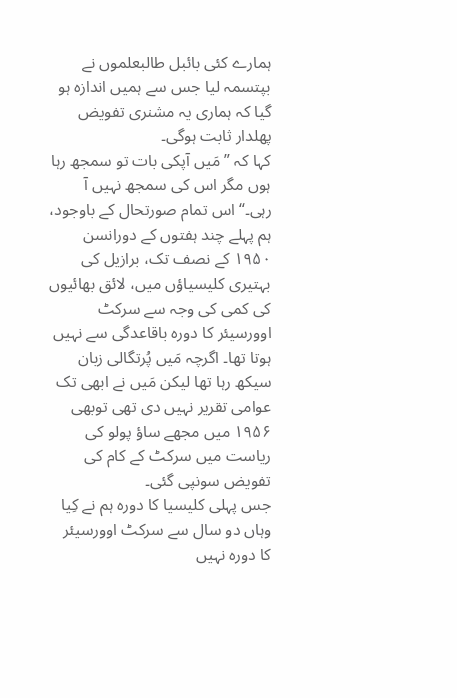ہمارے کئی بائبل طالبعلموں نے بپتسمہ لیا جس سے ہمیں اندازہ ہو گیا کہ ہماری یہ مشنری تفویض پھلدار ثابت ہوگی۔
کہا کہ ”مَیں آپکی بات تو سمجھ رہا ہوں مگر اس کی سمجھ نہیں آ رہی۔“ اس تمام صورتحال کے باوجود، ہم پہلے چند ہفتوں کے دورانسن ۱۹۵۰ کے نصف تک، برازیل کی بہتیری کلیسیاؤں میں، لائق بھائیوں کی کمی کی وجہ سے سرکٹ اوورسیئر کا دورہ باقاعدگی سے نہیں ہوتا تھا۔ اگرچہ مَیں پُرتگالی زبان سیکھ رہا تھا لیکن مَیں نے ابھی تک عوامی تقریر نہیں دی تھی توبھی ۱۹۵۶ میں مجھے ساؤ پولو کی ریاست میں سرکٹ کے کام کی تفویض سونپی گئی۔
جس پہلی کلیسیا کا دورہ ہم نے کِیا وہاں دو سال سے سرکٹ اوورسیئر کا دورہ نہیں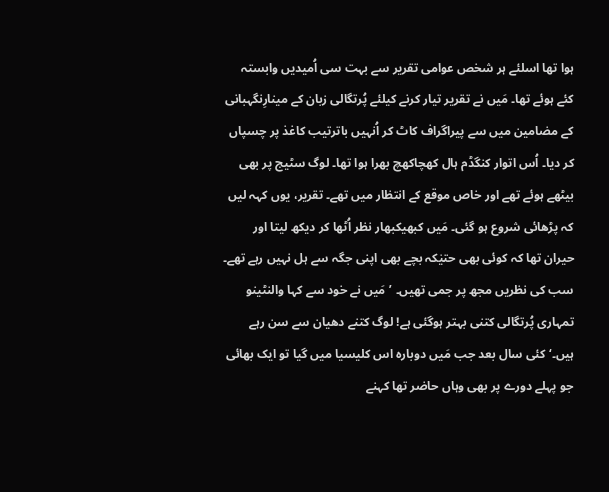ہوا تھا اسلئے ہر شخص عوامی تقریر سے بہت سی اُمیدیں وابستہ کئے ہوئے تھا۔ مَیں نے تقریر تیار کرنے کیلئے پُرتگالی زبان کے مینارِنگہبانی کے مضامین میں سے پیراگراف کاٹ کر اُنہیں باترتیب کاغذ پر چسپاں کر دیا۔ اُس اتوار کنگڈم ہال کھچاکھچ بھرا ہوا تھا۔ لوگ سٹیج پر بھی بیٹھے ہوئے تھے اور خاص موقع کے انتظار میں تھے۔ تقریر، یوں کہہ لیں کہ پڑھائی شروع ہو گئی۔ مَیں کبھیکبھار نظر اُٹھا کر دیکھ لیتا اور حیران تھا کہ کوئی بھی حتیٰکہ بچے بھی اپنی جگہ سے ہل نہیں رہے تھے۔ سب کی نظریں مجھ پر جمی تھیں۔ ’مَیں نے خود سے کہا والنٹینو تمہاری پُرتگالی کتنی بہتر ہوگئی ہے! لوگ کتنے دھیان سے سن رہے ہیں۔‘ کئی سال بعد جب مَیں دوبارہ اس کلیسیا میں گیا تو ایک بھائی جو پہلے دورے پر بھی وہاں حاضر تھا کہنے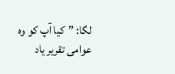لگا: ”کیا آپ کو وہ عوامی تقریر یاد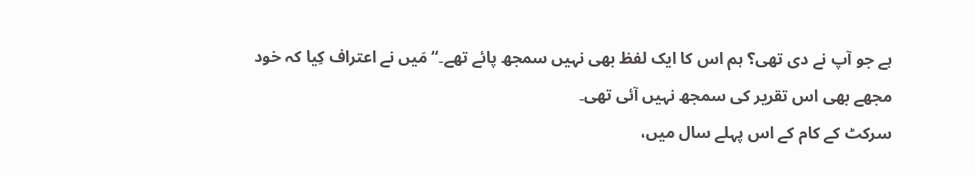ہے جو آپ نے دی تھی؟ ہم اس کا ایک لفظ بھی نہیں سمجھ پائے تھے۔“ مَیں نے اعتراف کِیا کہ خود مجھے بھی اس تقریر کی سمجھ نہیں آئی تھی۔
سرکٹ کے کام کے اس پہلے سال میں،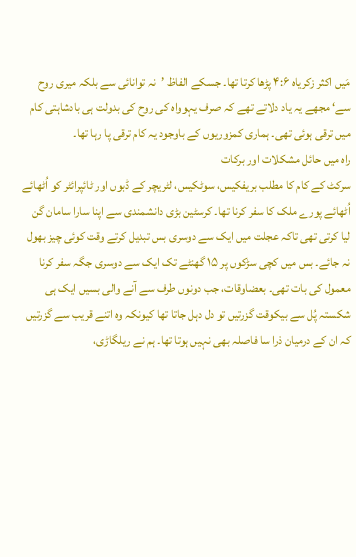مَیں اکثر زکریاہ ۴:۶ پڑھا کرتا تھا۔ جسکے الفاظ ’نہ توانائی سے بلکہ میری روح سے‘ مجھے یہ یاد دلاتے تھے کہ صرف یہوواہ کی روح کی بدولت ہی بادشاہتی کام میں ترقی ہوئی تھی۔ ہماری کمزوریوں کے باوجود یہ کام ترقی پا رہا تھا۔
راہ میں حائل مشکلات اور برکات
سرکٹ کے کام کا مطلب بریفکیس، سوٹکیس، لٹریچر کے ڈبوں اور ٹائپرائٹر کو اُٹھائے اُٹھائے پورے ملک کا سفر کرنا تھا۔ کرسٹین بڑی دانشمندی سے اپنا سارا سامان گن لیا کرتی تھی تاکہ عجلت میں ایک سے دوسری بس تبدیل کرتے وقت کوئی چیز بھول نہ جائے۔ بس میں کچی سڑکوں پر ۱۵ گھنٹے تک ایک سے دوسری جگہ سفر کرنا معمول کی بات تھی۔ بعضاوقات، جب دونوں طرف سے آنے والی بسیں ایک ہی شکستہ پُل سے بیکوقت گزرتیں تو دل دہل جاتا تھا کیونکہ وہ اتنے قریب سے گزرتیں کہ ان کے درمیان ذرا سا فاصلہ بھی نہیں ہوتا تھا۔ ہم نے ریلگاڑی،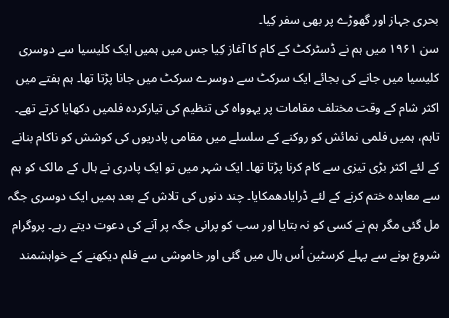بحری جہاز اور گھوڑے پر بھی سفر کِیا۔
سن ۱۹۶۱ میں ہم نے ڈسٹرکٹ کے کام کا آغاز کِیا جس میں ہمیں ایک کلیسیا سے دوسری کلیسیا میں جانے کی بجائے ایک سرکٹ سے دوسرے سرکٹ میں جانا پڑتا تھا۔ ہم ہفتے میں اکثر شام کے وقت مختلف مقامات پر یہوواہ کی تنظیم کی تیارکردہ فلمیں دکھایا کرتے تھے۔ تاہم، ہمیں فلمی نمائش کو روکنے کے سلسلے میں مقامی پادریوں کی کوشش کو ناکام بنانے کے لئے اکثر بڑی تیزی سے کام کرنا پڑتا تھا۔ ایک شہر میں تو ایک پادری نے ہال کے مالک کو ہم سے معاہدہ ختم کرنے کے لئے ڈرایادھمکایا۔ چند دنوں کی تلاش کے بعد ہمیں ایک دوسری جگہ مل گئی مگر ہم نے کسی کو نہ بتایا اور سب کو پرانی جگہ پر آنے کی دعوت دیتے رہے۔ پروگرام شروع ہونے سے پہلے کرسٹین اُس ہال میں گئی اور خاموشی سے فلم دیکھنے کے خواہشمند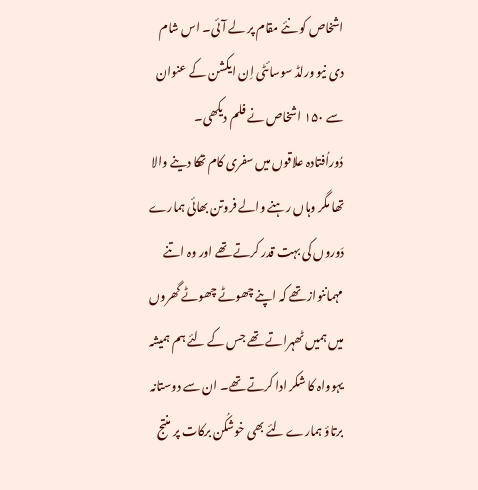اشخاص کو نئے مقام پر لے آئی۔ اس شام دی نیو ورلڈ سوسائٹی اِن ایکشن کے عنوان سے ۱۵۰ اشخاص نے فلم دیکھی۔
دُوراُفتادہ علاقوں میں سفری کام تھکا دینے والا تھا مگر وہاں رہنے والے فروتن بھائی ہمارے دَوروں کی بہت قدر کرتے تھے اور وہ اتنے مہماننواز تھے کہ اپنے چھوٹے چھوٹے گھروں میں ہمیں ٹھہراتے تھے جس کے لئے ہم ہمیشہ یہوواہ کا شکر ادا کرتے تھے۔ ان سے دوستانہ برتاؤ ہمارے لئے بھی خوشکُن برکات پر منتج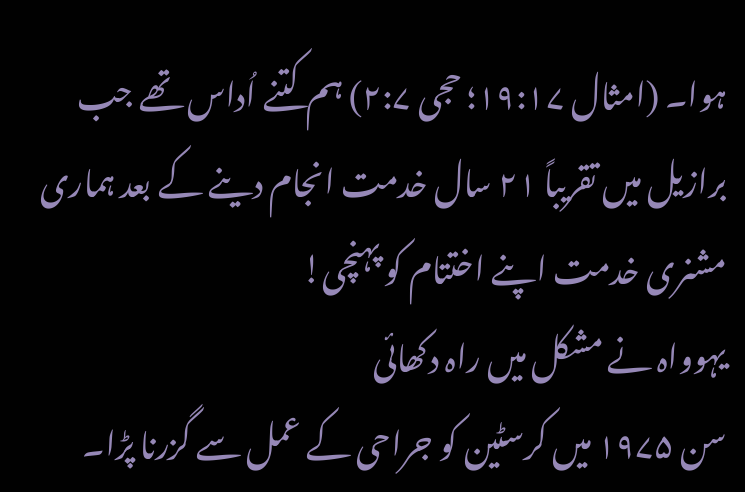ہوا۔ (امثال ۱۹:۱۷؛ حجی ۲:۷) ہم کتنے اُداس تھے جب برازیل میں تقریباً ۲۱ سال خدمت انجام دینے کے بعد ہماری مشنری خدمت اپنے اختتام کو پہنچی!
یہوواہ نے مشکل میں راہ دکھائی
سن ۱۹۷۵ میں کرسٹین کو جراحی کے عمل سے گزرنا پڑا۔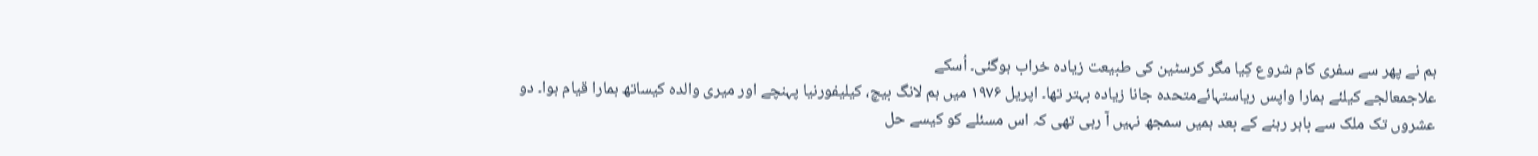ہم نے پھر سے سفری کام شروع کِیا مگر کرسٹین کی طبیعت زیادہ خراب ہوگئی۔ اُسکے
علاجمعالجے کیلئے ہمارا واپس ریاستہائےمتحدہ جانا زیادہ بہتر تھا۔ اپریل ۱۹۷۶ میں ہم لانگ بیچ، کیلیفورنیا پہنچے اور میری والدہ کیساتھ ہمارا قیام ہوا۔ دو عشروں تک ملک سے باہر رہنے کے بعد ہمیں سمجھ نہیں آ رہی تھی کہ اس مسئلے کو کیسے حل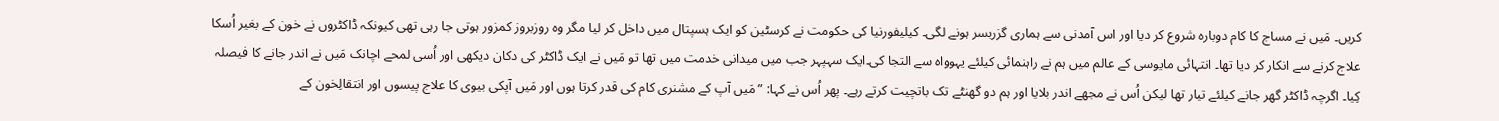کریں۔ مَیں نے مساج کا کام دوبارہ شروع کر دیا اور اس آمدنی سے ہماری گزربسر ہونے لگی۔ کیلیفورنیا کی حکومت نے کرسٹین کو ایک ہسپتال میں داخل کر لیا مگر وہ روزبروز کمزور ہوتی جا رہی تھی کیونکہ ڈاکٹروں نے خون کے بغیر اُسکا علاج کرنے سے انکار کر دیا تھا۔ انتہائی مایوسی کے عالم میں ہم نے راہنمائی کیلئے یہوواہ سے التجا کی۔ایک سہپہر جب میں میدانی خدمت میں تھا تو مَیں نے ایک ڈاکٹر کی دکان دیکھی اور اُسی لمحے اچانک مَیں نے اندر جانے کا فیصلہ کِیا۔ اگرچہ ڈاکٹر گھر جانے کیلئے تیار تھا لیکن اُس نے مجھے اندر بلایا اور ہم دو گھنٹے تک باتچیت کرتے رہے۔ پھر اُس نے کہا: ”مَیں آپ کے مشنری کام کی قدر کرتا ہوں اور مَیں آپکی بیوی کا علاج پیسوں اور انتقالِخون کے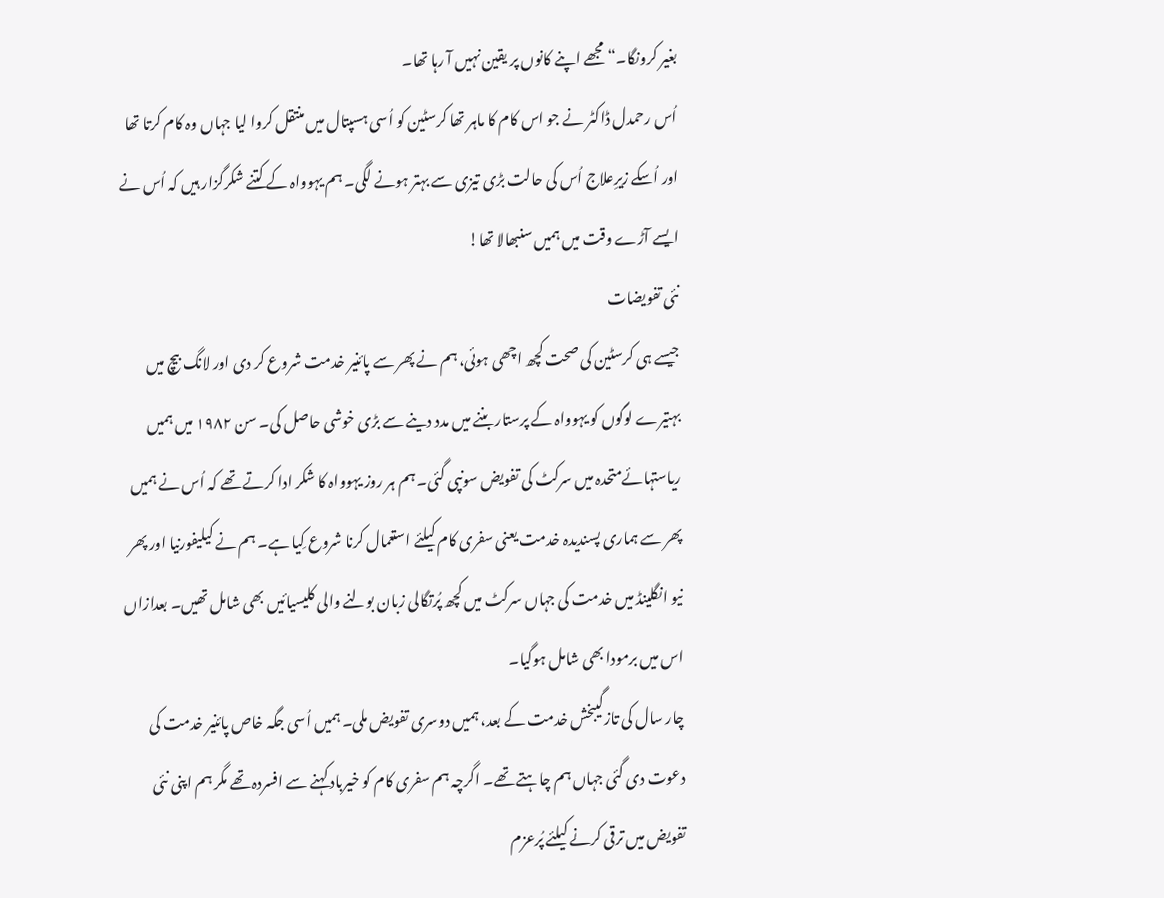بغیر کرونگا۔“ مجھے اپنے کانوں پر یقین نہیں آ رہا تھا۔
اُس رحمدل ڈاکٹر نے جو اس کام کا ماہر تھا کرسٹین کو اُسی ہسپتال میں منتقل کروا لیا جہاں وہ کام کرتا تھا اور اُسکے زیرِعلاج اُس کی حالت بڑی تیزی سے بہتر ہونے لگی۔ ہم یہوواہ کے کتنے شکرگزار ہیں کہ اُس نے ایسے آڑے وقت میں ہمیں سنبھالا تھا!
نئی تفویضات
جیسے ہی کرسٹین کی صحت کچھ اچھی ہوئی، ہم نے پھر سے پائنیر خدمت شروع کر دی اور لانگ بیچ میں بہتیرے لوگوں کو یہوواہ کے پرستار بننے میں مدد دینے سے بڑی خوشی حاصل کی۔ سن ۱۹۸۲ میں ہمیں ریاستہائےمتحدہ میں سرکٹ کی تفویض سونپی گئی۔ ہم ہر روز یہوواہ کا شکر ادا کرتے تھے کہ اُس نے ہمیں پھر سے ہماری پسندیدہ خدمت یعنی سفری کام کیلئے استعمال کرنا شروع کِیا ہے۔ ہم نے کیلیفورنیا اور پھر نیو انگلینڈ میں خدمت کی جہاں سرکٹ میں کچھ پُرتگالی زبان بولنے والی کلیسیائیں بھی شامل تھیں۔ بعدازاں اس میں برمودا بھی شامل ہوگیا۔
چار سال کی تازگیبخش خدمت کے بعد، ہمیں دوسری تفویض ملی۔ ہمیں اُسی جگہ خاص پائنیر خدمت کی دعوت دی گئی جہاں ہم چاہتے تھے۔ اگرچہ ہم سفری کام کو خیرباد کہنے سے افسردہ تھے مگر ہم اپنی نئی تفویض میں ترقی کرنے کیلئے پُرعزم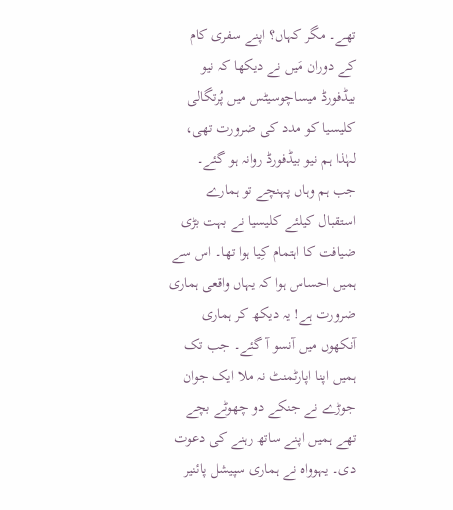تھے۔ مگر کہاں؟ اپنے سفری کام کے دوران مَیں نے دیکھا کہ نیو بیڈفورڈ میساچوسیٹس میں پُرتگالی کلیسیا کو مدد کی ضرورت تھی، لہٰذا ہم نیو بیڈفورڈ روانہ ہو گئے۔
جب ہم وہاں پہنچے تو ہمارے استقبال کیلئے کلیسیا نے بہت بڑی ضیافت کا اہتمام کِیا ہوا تھا۔ اس سے ہمیں احساس ہوا کہ یہاں واقعی ہماری ضرورت ہے! یہ دیکھ کر ہماری آنکھوں میں آنسو آ گئے۔ جب تک ہمیں اپنا اپارٹمنٹ نہ ملا ایک جوان جوڑے نے جنکے دو چھوٹے بچے تھے ہمیں اپنے ساتھ رہنے کی دعوت دی۔ یہوواہ نے ہماری سپیشل پائنیر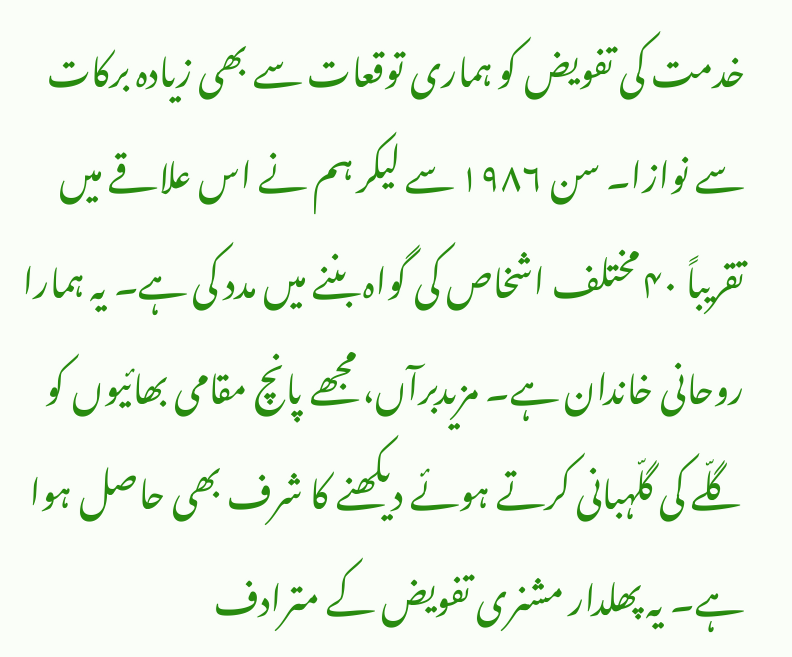خدمت کی تفویض کو ہماری توقعات سے بھی زیادہ برکات سے نوازا۔ سن ۱۹۸۶ سے لیکر ہم نے اس علاقے میں تقریباً ۴۰ مختلف اشخاص کی گواہ بننے میں مدد کی ہے۔ یہ ہمارا روحانی خاندان ہے۔ مزیدبرآں، مجھے پانچ مقامی بھائیوں کو گلّے کی گلّہبانی کرتے ہوئے دیکھنے کا شرف بھی حاصل ہوا ہے۔ یہ پھلدار مشنری تفویض کے مترادف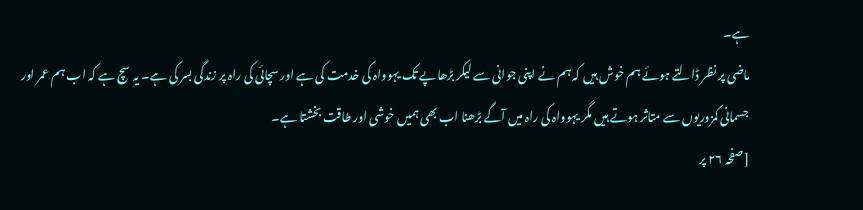ہے۔
ماضی پر نظر ڈالتے ہوئے ہم خوش ہیں کہ ہم نے اپنی جوانی سے لیکر بڑھاپے تک یہوواہ کی خدمت کی ہے اور سچائی کی راہ پر زندگی بسر کی ہے۔ یہ سچ ہے کہ اب ہم عمر اور جسمانی کمزوریوں سے متاثر ہوتے ہیں مگر یہوواہ کی راہ میں آگے بڑھنا اب بھی ہمیں خوشی اور طاقت بخشتا ہے۔
[صفحہ ۲۶ پر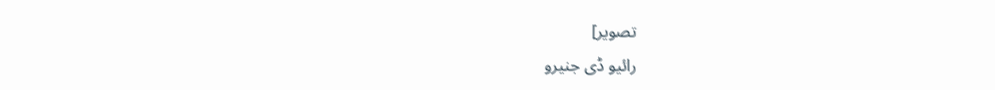تصویر]
رائیو ڈی جنیرو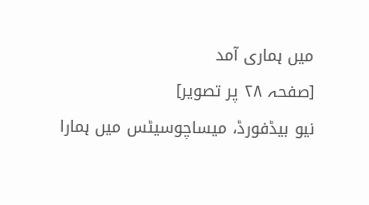میں ہماری آمد
[صفحہ ۲۸ پر تصویر]
نیو بیڈفورڈ، میساچوسیٹس میں ہمارا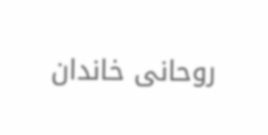روحانی خاندان